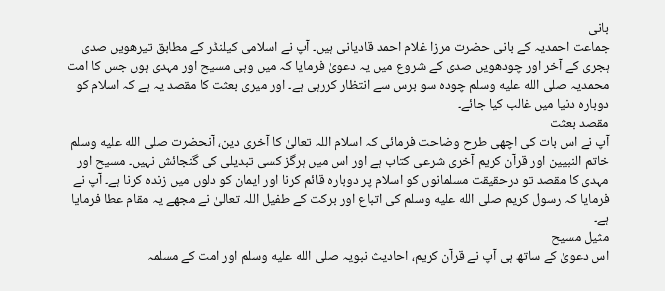بانی
جماعت احمدیہ کے بانی حضرت مرزا غلام احمد قادیانی ہیں۔ آپ نے اسلامی کیلنڈر کے مطابق تیرھویں صدی ہجری کے آخر اور چودھویں صدی کے شروع میں یہ دعویٰ فرمایا کہ میں وہی مسیح اور مہدی ہوں جس کا امت محمدیہ صلى الله عليه وسلم چودہ سو برس سے انتظار کررہی ہے۔ اور میری بعثت کا مقصد یہ ہے کہ اسلام کو دوبارہ دنیا میں غالب کیا جائے۔
مقصد بعثت
آپ نے اس بات کی اچھی طرح وضاحت فرمائی کہ اسلام اللہ تعالیٰ کا آخری دین، آنحضرت صلى الله عليه وسلم خاتم النبیین اور قرآن کریم آخری شرعی کتاب ہے اور اس میں ہرگز کسی تبدیلی کی گنجائش نہیں۔ مسیح اور مہدی کا مقصد تو درحقیقت مسلمانوں کو اسلام پر دوبارہ قائم کرنا اور ایمان کو دلوں میں زندہ کرنا ہے۔ آپ نے فرمایا کہ رسول کریم صلى الله عليه وسلم کی اتباع اور برکت کے طفیل اللہ تعالیٰ نے مجھے یہ مقام عطا فرمایا ہے۔
مثیل مسیح
اس دعویٰ کے ساتھ ہی آپ نے قرآن کریم، احادیث نبویہ صلى الله عليه وسلم اور امت کے مسلمہ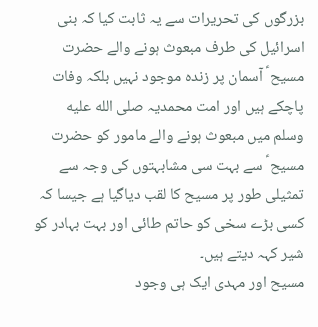بزرگوں کی تحریرات سے یہ ثابت کیا کہ بنی اسرائیل کی طرف مبعوث ہونے والے حضرت مسیح ؑ آسمان پر زندہ موجود نہیں بلکہ وفات پاچکے ہیں اور امت محمدیہ صلى الله عليه وسلم میں مبعوث ہونے والے مامور کو حضرت مسیح ؑ سے بہت سی مشابہتوں کی وجہ سے تمثیلی طور پر مسیح کا لقب دیاگیا ہے جیسا کہ کسی بڑے سخی کو حاتم طائی اور بہت بہادر کو شیر کہہ دیتے ہیں۔
مسیح اور مہدی ایک ہی وجود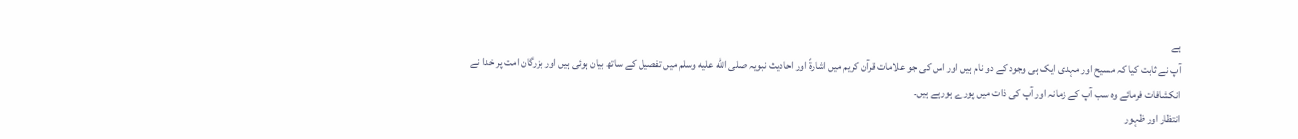ہے
آپ نے ثابت کیا کہ مسیح اور مہدی ایک ہی وجود کے دو نام ہیں اور اس کی جو علامات قرآن کریم میں اشارۃً اور احادیث نبویہ صلى الله عليه وسلم میں تفصیل کے ساتھ بیان ہوئی ہیں اور بزرگان امت پر خدا نے انکشافات فرمائے وہ سب آپ کے زمانہ اور آپ کی ذات میں پورے ہورہے ہیں۔
انتظار اور ظہور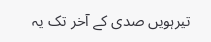تیرہویں صدی کے آخر تک یہ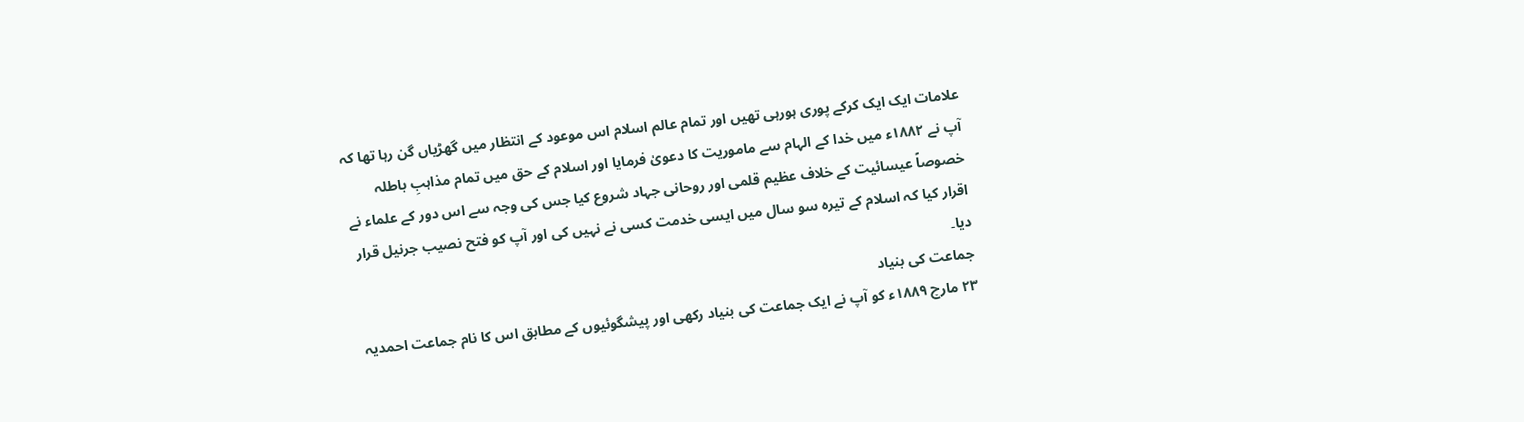علامات ایک ایک کرکے پوری ہورہی تھیں اور تمام عالم اسلام اس موعود کے انتظار میں گھڑیاں گن رہا تھا کہ آپ نے ۱۸۸۲ء میں خدا کے الہام سے ماموریت کا دعویٰ فرمایا اور اسلام کے حق میں تمام مذاہبِ باطلہ خصوصاً عیسائیت کے خلاف عظیم قلمی اور روحانی جہاد شروع کیا جس کی وجہ سے اس دور کے علماء نے اقرار کیا کہ اسلام کے تیرہ سو سال میں ایسی خدمت کسی نے نہیں کی اور آپ کو فتح نصیب جرنیل قرار دیا۔
جماعت کی بنیاد
۲۳ مارچ ۱۸۸۹ء کو آپ نے ایک جماعت کی بنیاد رکھی اور پیشگوئیوں کے مطابق اس کا نام جماعت احمدیہ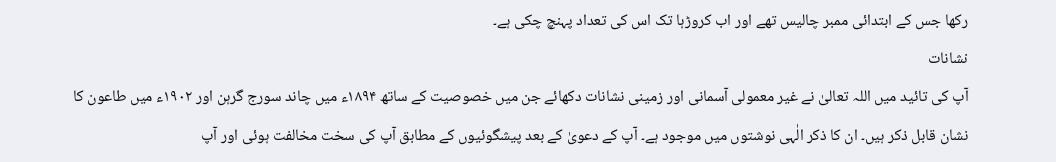رکھا جس کے ابتدائی ممبر چالیس تھے اور اب کروڑہا تک اس کی تعداد پہنچ چکی ہے۔
نشانات
آپ کی تائید میں اللہ تعالیٰ نے غیر معمولی آسمانی اور زمینی نشانات دکھائے جن میں خصوصیت کے ساتھ ۱۸۹۴ء میں چاند سورج گرہن اور ۱۹۰۲ء میں طاعون کا نشان قابل ذکر ہیں۔ ان کا ذکر الٰہی نوشتوں میں موجود ہے۔ آپ کے دعویٰ کے بعد پیشگوئیوں کے مطابق آپ کی سخت مخالفت ہوئی اور آپ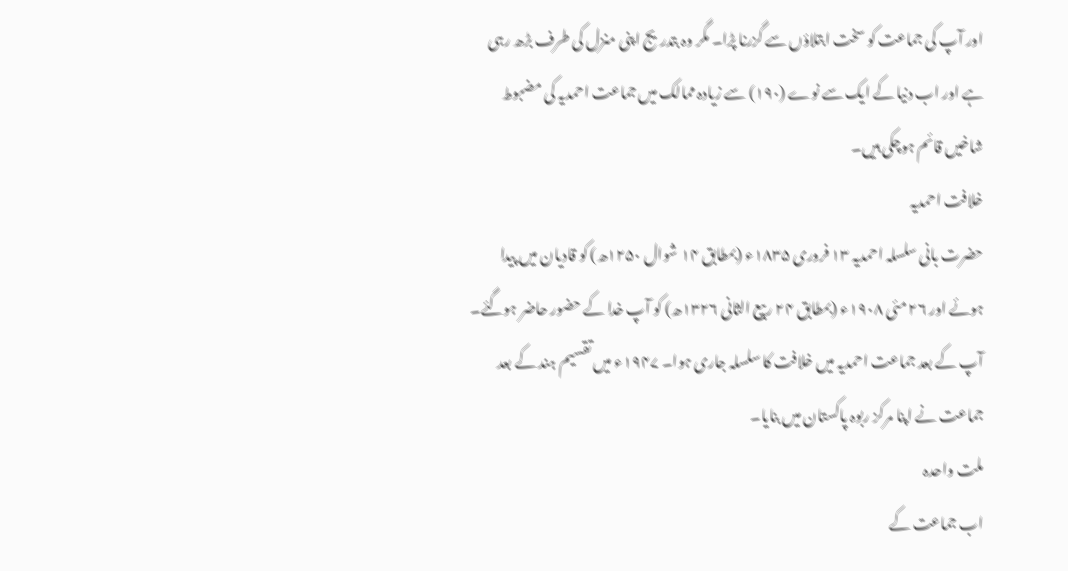اور آپ کی جماعت کو سخت ابتلاؤں سے گزرنا پڑا۔ مگر وہ بتدریج اپنی منزل کی طرف بڑھ رہی ہے اور اب دنیا کے ایک سے نوے (۱۹۰) سے زیادہ ممالک میں جماعت احمدیہ کی مضبوط شاخیں قائم ہوچکی ہیں۔
خلافت احمدیہ
حضرت بانی سلسلہ احمدیہ ۱۳ فروری ۱۸۳۵ء (بمطابق ۱۴ شوال ۱۲۵۰ھ) کو قادیان میں پیدا ہوئے اور ۲۶ مئی ۱۹۰۸ء (بمطابق ۲۴ ربیع الثانی ۱۳۲۶ھ) کو آپ خدا کے حضور حاضر ہوگئے۔ آپ کے بعد جماعت احمدیہ میں خلافت کا سلسلہ جاری ہوا۔ ۱۹۴۷ء میں تقسیم ہند کے بعد جماعت نے اپنا مرکز ربوہ پاکستان میں بنایا۔
ملت واحدہ
اب جماعت کے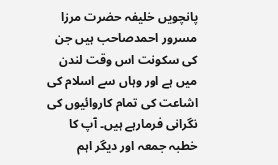پانچویں خلیفہ حضرت مرزا مسرور احمدصاحب ہیں جن کی سکونت اس وقت لندن میں ہے اور وہاں سے اسلام کی اشاعت کی تمام کاروائیوں کی نگرانی فرمارہے ہیں۔ آپ کا خطبہ جمعہ اور دیگر اہم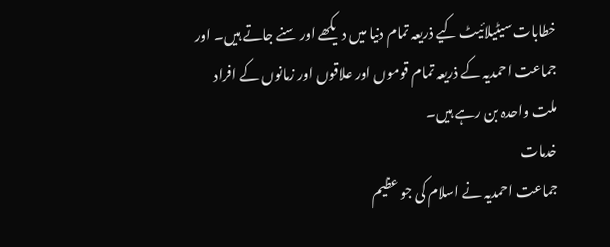خطابات سیٹیلائیٹ کیے ذریعہ تمام دنیا میں دیکھے اور سنے جاتے ہیں۔ اور جماعت احمدیہ کے ذریعہ تمام قوموں اور علاقوں اور زمانوں کے افراد ملت واحدہ بن رہے ہیں۔
خدمات
جماعت احمدیہ نے اسلام کی جو عظیم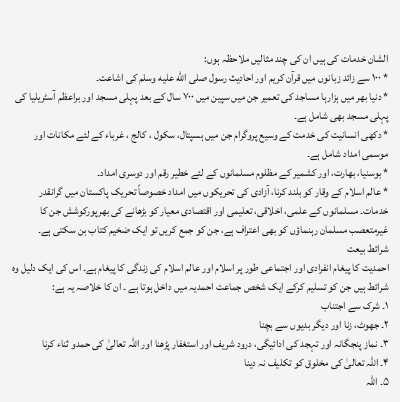الشان خدمات کی ہیں ان کی چند مثالیں ملاحظہ ہوں:
* ۱۰۰ سے زائد زبانوں میں قرآن کریم اور احادیث رسول صلى الله عليه وسلم کی اشاعت۔
* دنیا بھر میں ہزارہا مساجد کی تعمیر جن میں سپین میں ۷۰۰ سال کے بعد پہلی مسجد اور براعظم آسٹریلیا کی پہلی مسجد بھی شامل ہے۔
* دکھی انسانیت کی خدمت کے وسیع پروگرام جن میں ہسپتال، سکول ، کالج ، غرباء کے لئے مکانات اور موسمی امداد شامل ہے۔
* بوسنیا، بھارت، اور کشمیر کے مظلوم مسلمانوں کے لئے خطیر رقم اور دوسری امداد۔
* عالم اسلام کے وقار کو بلند کرنا، آزادی کی تحریکوں میں امداد خصوصاً تحریک پاکستان میں گرانقدر خدمات۔ مسلمانوں کے علمی، اخلاقی، تعلیمی اور اقتصادی معیار کو بڑھانے کی بھرپورکوشش جن کا غیرمتعصب مسلمان رہنماؤں کو بھی اعتراف ہے، جن کو جمع کریں تو ایک ضخیم کتاب بن سکتی ہے۔
شرائط بیعت
احمدیت کا پیغام انفرادی اور اجتماعی طور پر اسلام اور عالم اسلام کی زندگی کا پیغام ہے۔ اس کی ایک دلیل وہ شرائط ہیں جن کو تسلیم کرکے ایک شخص جماعت احمدیہ میں داخل ہوتا ہے ۔ ان کا خلاصہ یہ ہے:
۱۔ شرک سے اجتناب
۲۔ جھوٹ، زنا اور دیگر بدیوں سے بچنا
۳۔ نماز پنجگانہ اور تہجد کی ادائیگی، درود شریف اور استغفار پڑھنا اور اللہ تعالیٰ کی حمدو ثناء کرنا
۴۔ اللہ تعالیٰ کی مخلوق کو تکلیف نہ دینا
۵۔ اللہ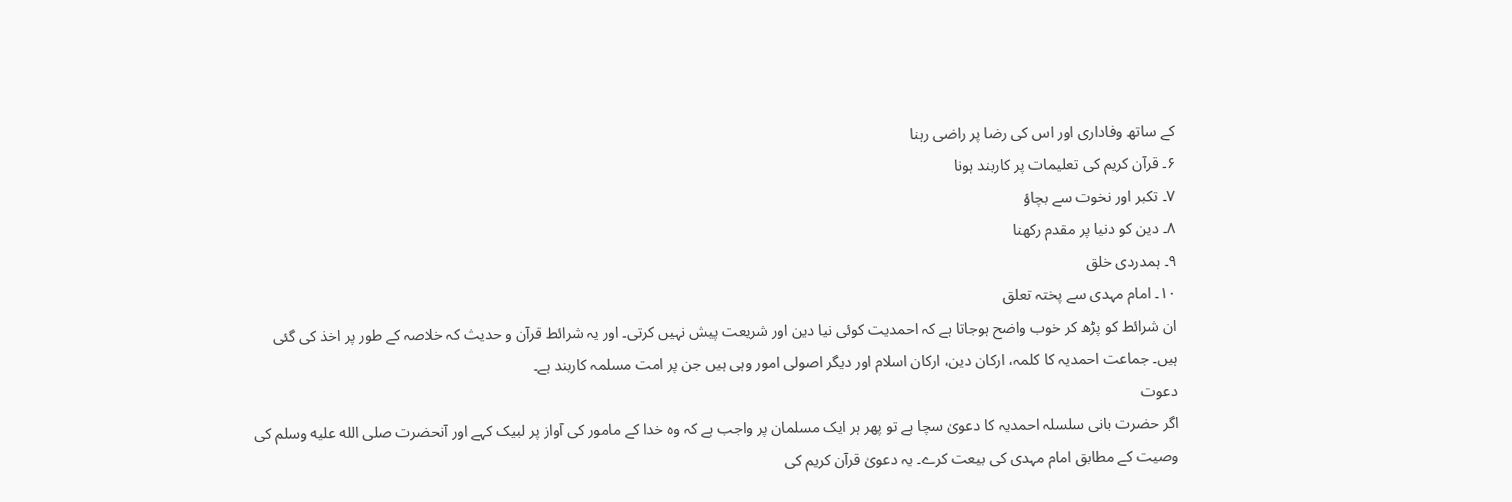کے ساتھ وفاداری اور اس کی رضا پر راضی رہنا
۶۔ قرآن کریم کی تعلیمات پر کاربند ہونا
۷۔ تکبر اور نخوت سے بچاؤ
۸۔ دین کو دنیا پر مقدم رکھنا
۹۔ ہمدردی خلق
۱۰۔ امام مہدی سے پختہ تعلق
ان شرائط کو پڑھ کر خوب واضح ہوجاتا ہے کہ احمدیت کوئی نیا دین اور شریعت پیش نہیں کرتی۔ اور یہ شرائط قرآن و حدیث کہ خلاصہ کے طور پر اخذ کی گئی ہیں۔ جماعت احمدیہ کا کلمہ، ارکان دین، ارکان اسلام اور دیگر اصولی امور وہی ہیں جن پر امت مسلمہ کاربند ہے۔
دعوت
اگر حضرت بانی سلسلہ احمدیہ کا دعویٰ سچا ہے تو پھر ہر ایک مسلمان پر واجب ہے کہ وہ خدا کے مامور کی آواز پر لبیک کہے اور آنحضرت صلى الله عليه وسلم کی وصیت کے مطابق امام مہدی کی بیعت کرے۔ یہ دعویٰ قرآن کریم کی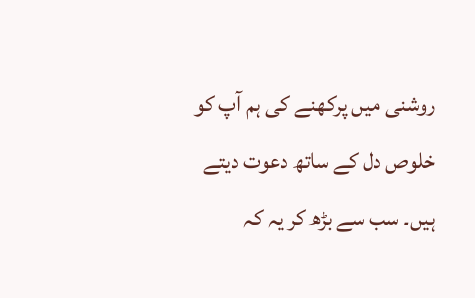روشنی میں پرکھنے کی ہم آپ کو خلوص دل کے ساتھ دعوت دیتے ہیں۔ سب سے بڑھ کر یہ کہ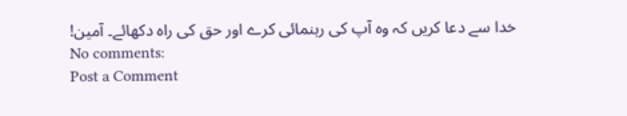خدا سے دعا کریں کہ وہ آپ کی رہنمائی کرے اور حق کی راہ دکھائے۔ آمین!
No comments:
Post a Comment